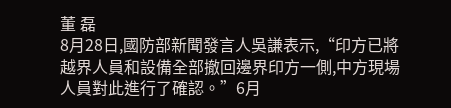董 磊
8月28日,國防部新聞發言人吳謙表示,“印方已將越界人員和設備全部撤回邊界印方一側,中方現場人員對此進行了確認。”6月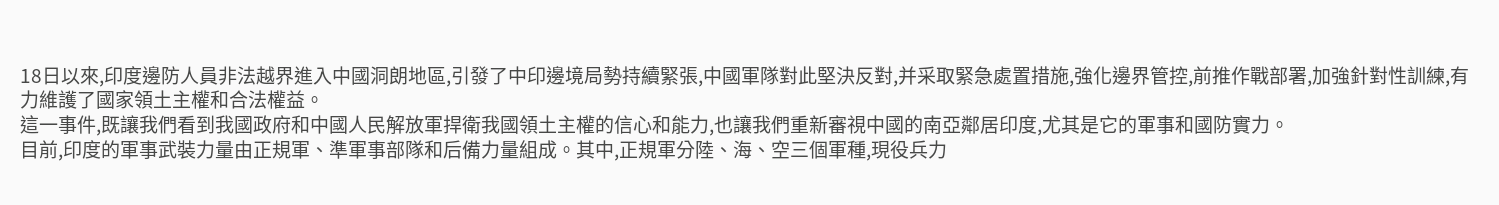18日以來,印度邊防人員非法越界進入中國洞朗地區,引發了中印邊境局勢持續緊張,中國軍隊對此堅決反對,并采取緊急處置措施,強化邊界管控,前推作戰部署,加強針對性訓練,有力維護了國家領土主權和合法權益。
這一事件,既讓我們看到我國政府和中國人民解放軍捍衛我國領土主權的信心和能力,也讓我們重新審視中國的南亞鄰居印度,尤其是它的軍事和國防實力。
目前,印度的軍事武裝力量由正規軍、準軍事部隊和后備力量組成。其中,正規軍分陸、海、空三個軍種,現役兵力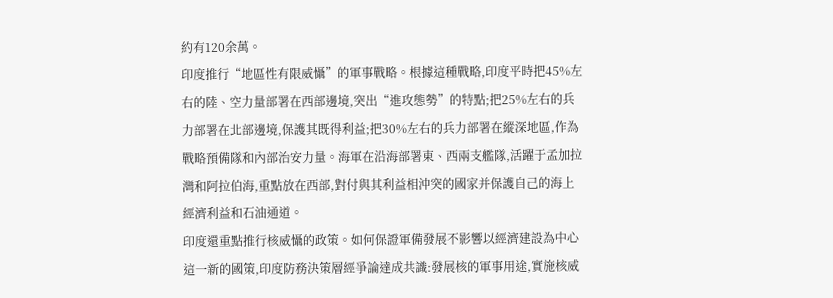約有120余萬。
印度推行“地區性有限威懾”的軍事戰略。根據這種戰略,印度平時把45%左右的陸、空力量部署在西部邊境,突出“進攻態勢”的特點;把25%左右的兵力部署在北部邊境,保護其既得利益;把30%左右的兵力部署在縱深地區,作為戰略預備隊和內部治安力量。海軍在沿海部署東、西兩支艦隊,活躍于孟加拉灣和阿拉伯海,重點放在西部,對付與其利益相沖突的國家并保護自己的海上經濟利益和石油通道。
印度還重點推行核威懾的政策。如何保證軍備發展不影響以經濟建設為中心這一新的國策,印度防務決策層經爭論達成共識:發展核的軍事用途,實施核威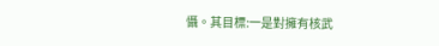懾。其目標:一是對擁有核武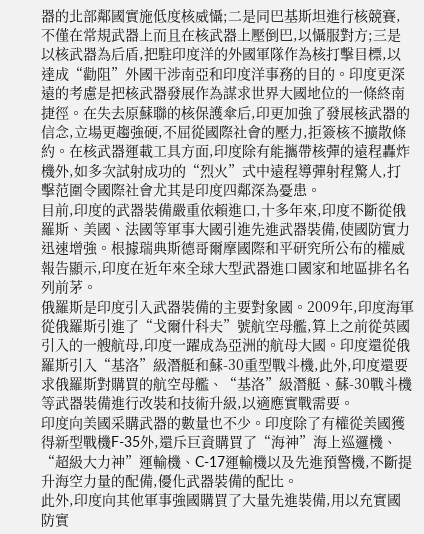器的北部鄰國實施低度核威懾;二是同巴基斯坦進行核競賽,不僅在常規武器上而且在核武器上壓倒巴,以懾服對方;三是以核武器為后盾,把駐印度洋的外國軍隊作為核打擊目標,以達成“勸阻”外國干涉南亞和印度洋事務的目的。印度更深遠的考慮是把核武器發展作為謀求世界大國地位的一條終南捷徑。在失去原蘇聯的核保護傘后,印更加強了發展核武器的信念,立場更趨強硬,不屈從國際社會的壓力,拒簽核不擴散條約。在核武器運載工具方面,印度除有能攜帶核彈的遠程轟炸機外,如多次試射成功的“烈火”式中遠程導彈射程驚人,打擊范圍令國際社會尤其是印度四鄰深為憂患。
目前,印度的武器裝備嚴重依賴進口,十多年來,印度不斷從俄羅斯、美國、法國等軍事大國引進先進武器裝備,使國防實力迅速增強。根據瑞典斯德哥爾摩國際和平研究所公布的權威報告顯示,印度在近年來全球大型武器進口國家和地區排名名列前茅。
俄羅斯是印度引入武器裝備的主要對象國。2009年,印度海軍從俄羅斯引進了“戈爾什科夫”號航空母艦,算上之前從英國引入的一艘航母,印度一躍成為亞洲的航母大國。印度還從俄羅斯引入“基洛”級潛艇和蘇-30重型戰斗機,此外,印度還要求俄羅斯對購買的航空母艦、“基洛”級潛艇、蘇-30戰斗機等武器裝備進行改裝和技術升級,以適應實戰需要。
印度向美國采購武器的數量也不少。印度除了有權從美國獲得新型戰機F-35外,還斥巨資購買了“海神”海上巡邏機、“超級大力神”運輸機、C-17運輸機以及先進預警機,不斷提升海空力量的配備,優化武器裝備的配比。
此外,印度向其他軍事強國購買了大量先進裝備,用以充實國防實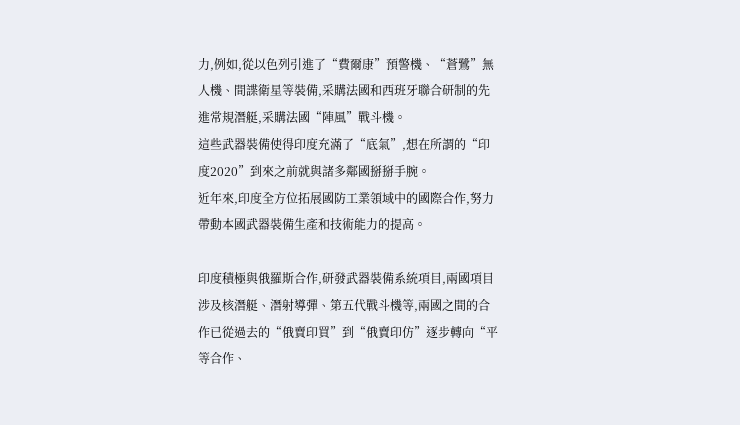力,例如,從以色列引進了“費爾康”預警機、“蒼鷺”無人機、間諜衛星等裝備,采購法國和西班牙聯合研制的先進常規潛艇,采購法國“陣風”戰斗機。
這些武器裝備使得印度充滿了“底氣”,想在所謂的“印度2020”到來之前就與諸多鄰國掰掰手腕。
近年來,印度全方位拓展國防工業領域中的國際合作,努力帶動本國武器裝備生產和技術能力的提高。

印度積極與俄羅斯合作,研發武器裝備系統項目,兩國項目涉及核潛艇、潛射導彈、第五代戰斗機等,兩國之間的合作已從過去的“俄賣印買”到“俄賣印仿”逐步轉向“平等合作、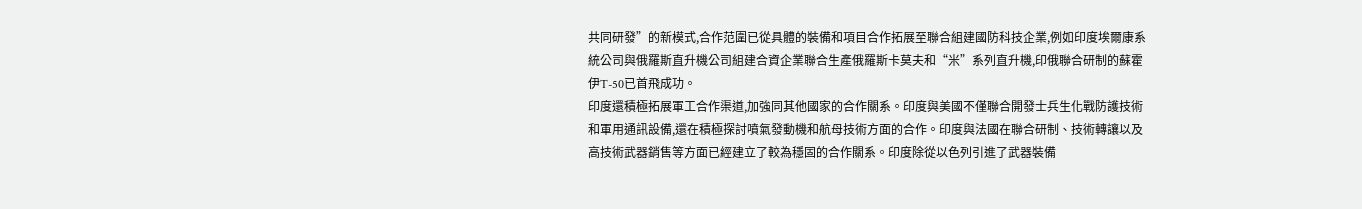共同研發”的新模式,合作范圍已從具體的裝備和項目合作拓展至聯合組建國防科技企業,例如印度埃爾康系統公司與俄羅斯直升機公司組建合資企業聯合生產俄羅斯卡莫夫和“米”系列直升機,印俄聯合研制的蘇霍伊T-50已首飛成功。
印度還積極拓展軍工合作渠道,加強同其他國家的合作關系。印度與美國不僅聯合開發士兵生化戰防護技術和軍用通訊設備,還在積極探討噴氣發動機和航母技術方面的合作。印度與法國在聯合研制、技術轉讓以及高技術武器銷售等方面已經建立了較為穩固的合作關系。印度除從以色列引進了武器裝備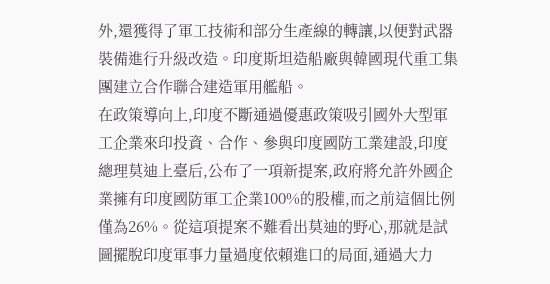外,還獲得了軍工技術和部分生產線的轉讓,以便對武器裝備進行升級改造。印度斯坦造船廠與韓國現代重工集團建立合作聯合建造軍用艦船。
在政策導向上,印度不斷通過優惠政策吸引國外大型軍工企業來印投資、合作、參與印度國防工業建設,印度總理莫迪上臺后,公布了一項新提案,政府將允許外國企業擁有印度國防軍工企業100%的股權,而之前這個比例僅為26%。從這項提案不難看出莫迪的野心,那就是試圖擺脫印度軍事力量過度依賴進口的局面,通過大力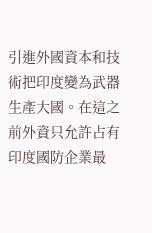引進外國資本和技術把印度變為武器生產大國。在這之前外資只允許占有印度國防企業最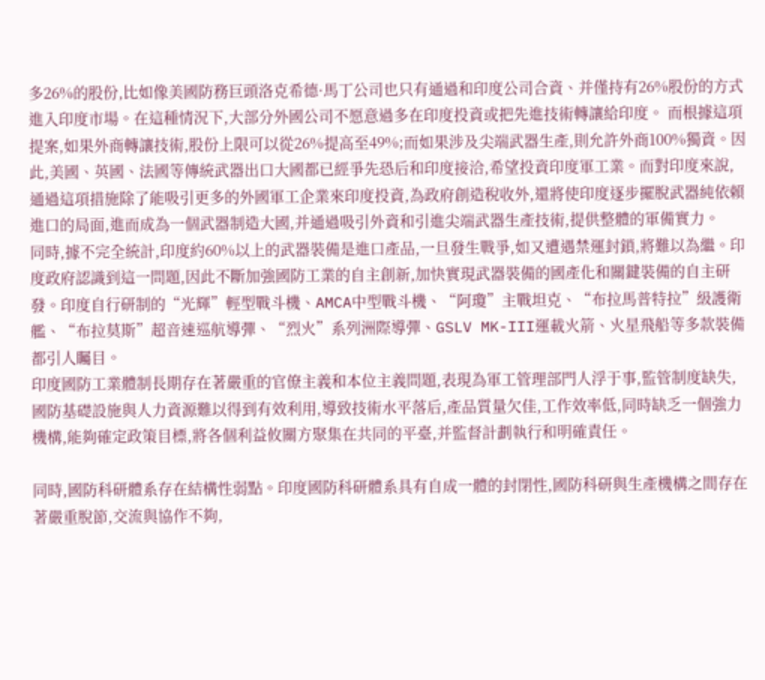多26%的股份,比如像美國防務巨頭洛克希德·馬丁公司也只有通過和印度公司合資、并僅持有26%股份的方式進入印度市場。在這種情況下,大部分外國公司不愿意過多在印度投資或把先進技術轉讓給印度。 而根據這項提案,如果外商轉讓技術,股份上限可以從26%提高至49%;而如果涉及尖端武器生產,則允許外商100%獨資。因此,美國、英國、法國等傳統武器出口大國都已經爭先恐后和印度接洽,希望投資印度軍工業。而對印度來說,通過這項措施除了能吸引更多的外國軍工企業來印度投資,為政府創造稅收外,還將使印度逐步擺脫武器純依賴進口的局面,進而成為一個武器制造大國,并通過吸引外資和引進尖端武器生產技術,提供整體的軍備實力。
同時,據不完全統計,印度約60%以上的武器裝備是進口產品,一旦發生戰爭,如又遭遇禁運封鎖,將難以為繼。印度政府認識到這一問題,因此不斷加強國防工業的自主創新,加快實現武器裝備的國產化和關鍵裝備的自主研發。印度自行研制的“光輝”輕型戰斗機、AMCA中型戰斗機、“阿瓊”主戰坦克、“布拉馬普特拉”級護衛艦、“布拉莫斯”超音速巡航導彈、“烈火”系列洲際導彈、GSLV MK-III運載火箭、火星飛船等多款裝備都引人矚目。
印度國防工業體制長期存在著嚴重的官僚主義和本位主義問題,表現為軍工管理部門人浮于事,監管制度缺失,國防基礎設施與人力資源難以得到有效利用,導致技術水平落后,產品質量欠佳,工作效率低,同時缺乏一個強力機構,能夠確定政策目標,將各個利益攸關方聚集在共同的平臺,并監督計劃執行和明確責任。

同時,國防科研體系存在結構性弱點。印度國防科研體系具有自成一體的封閉性,國防科研與生產機構之間存在著嚴重脫節,交流與協作不夠,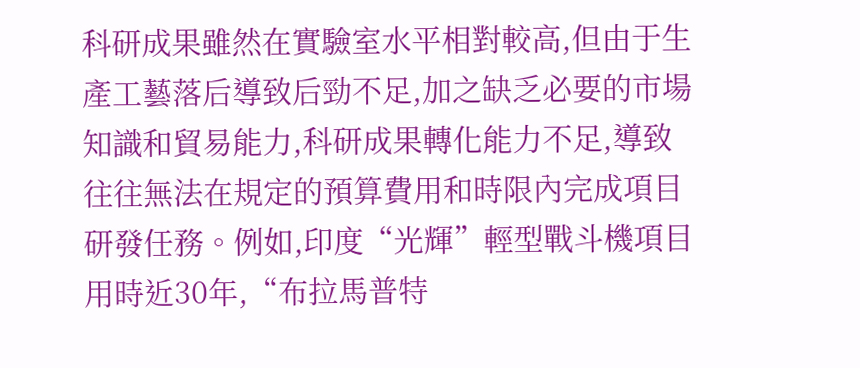科研成果雖然在實驗室水平相對較高,但由于生產工藝落后導致后勁不足,加之缺乏必要的市場知識和貿易能力,科研成果轉化能力不足,導致往往無法在規定的預算費用和時限內完成項目研發任務。例如,印度“光輝”輕型戰斗機項目用時近30年,“布拉馬普特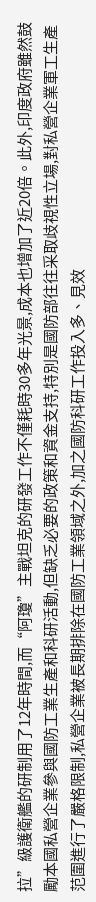拉”級護衛艦的研制用了12年時間,而“阿瓊”主戰坦克的研發工作不僅耗時30多年光景,成本也增加了近20倍。此外,印度政府雖然鼓勵本國私營企業參與國防工業生產和科研活動,但缺乏必要的政策和資金支持,特別是國防部往往采取歧視性立場,對私營企業軍工生產范圍進行了嚴格限制,私營企業被長期排除在國防工業領域之外,加之國防科研工作投入多、見效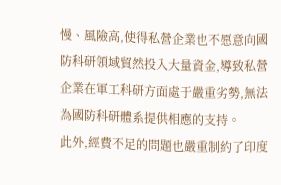慢、風險高,使得私營企業也不愿意向國防科研領域貿然投入大量資金,導致私營企業在軍工科研方面處于嚴重劣勢,無法為國防科研體系提供相應的支持。
此外,經費不足的問題也嚴重制約了印度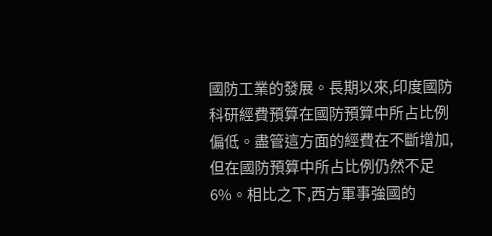國防工業的發展。長期以來,印度國防科研經費預算在國防預算中所占比例偏低。盡管這方面的經費在不斷增加,但在國防預算中所占比例仍然不足6%。相比之下,西方軍事強國的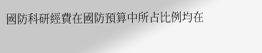國防科研經費在國防預算中所占比例均在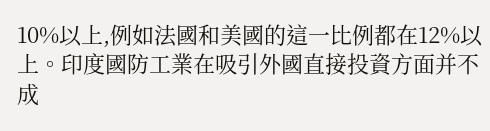10%以上,例如法國和美國的這一比例都在12%以上。印度國防工業在吸引外國直接投資方面并不成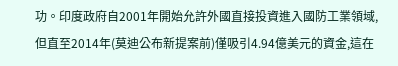功。印度政府自2001年開始允許外國直接投資進入國防工業領域,但直至2014年(莫迪公布新提案前)僅吸引4.94億美元的資金,這在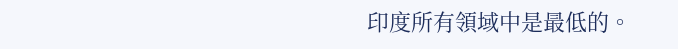印度所有領域中是最低的。